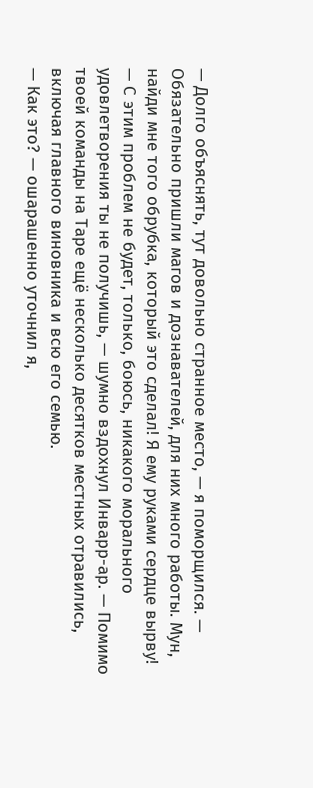— Долго объяснять, тут довольно странное место, — я поморщился. — Обязательно пришли магов и дознавателей, для них много работы. Мун, найди мне того обрубка, который это сделал! Я ему руками сердце вырву!
— С этим проблем не будет, только, боюсь, никакого морального удовлетворения ты не получишь, — шумно вздохнул Инварр-ар. — Помимо твоей команды на Таре ещё несколько десятков местных отравились, включая главного виновника и всю его семью.
— Как это? — ошарашенно уточнил я,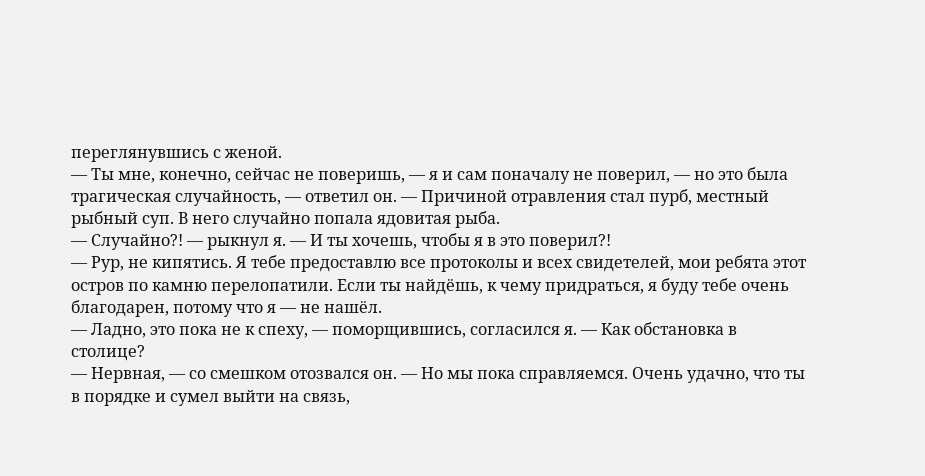переглянувшись с женой.
— Ты мне, конечно, сейчас не поверишь, — я и сам поначалу не поверил, — но это была трагическая случайность, — ответил он. — Причиной отравления стал пурб, местный рыбный суп. В него случайно попала ядовитая рыба.
— Случайно?! — рыкнул я. — И ты хочешь, чтобы я в это поверил?!
— Рур, не кипятись. Я тебе предоставлю все протоколы и всех свидетелей, мои ребята этот остров по камню перелопатили. Если ты найдёшь, к чему придраться, я буду тебе очень благодарен, потому что я — не нашёл.
— Ладно, это пока не к спеху, — поморщившись, согласился я. — Как обстановка в столице?
— Нервная, — со смешком отозвался он. — Но мы пока справляемся. Очень удачно, что ты в порядке и сумел выйти на связь,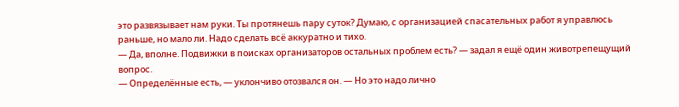это развязывает нам руки. Ты протянешь пару суток? Думаю, с организацией спасательных работ я управлюсь раньше, но мало ли. Надо сделать всё аккуратно и тихо.
— Да, вполне. Подвижки в поисках организаторов остальных проблем есть? — задал я ещё один животрепещущий вопрос.
— Определённые есть, — уклончиво отозвался он. — Но это надо лично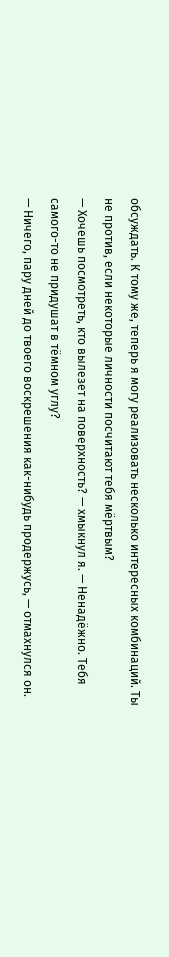обсуждать. К тому же, теперь я могу реализовать несколько интересных комбинаций. Ты не против, если некоторые личности посчитают тебя мёртвым?
— Хочешь посмотреть, кто вылезет на поверхность? — хмыкнул я. — Ненадёжно. Тебя самого-то не придушат в тёмном углу?
— Ничего, пару дней до твоего воскрешения как-нибудь продержусь, — отмахнулся он.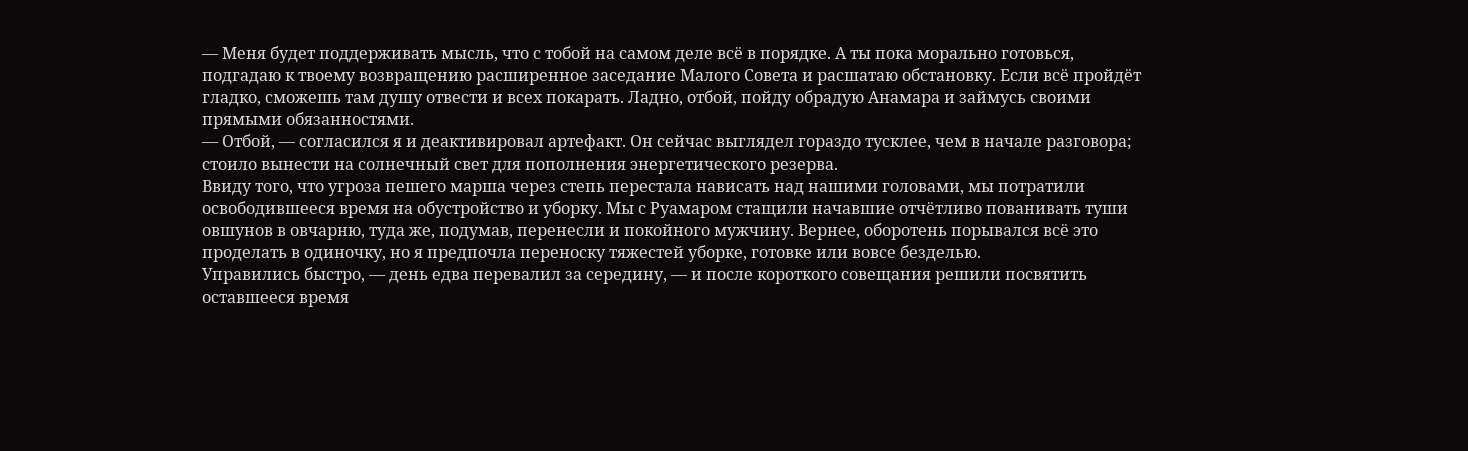— Меня будет поддерживать мысль, что с тобой на самом деле всё в порядке. А ты пока морально готовься, подгадаю к твоему возвращению расширенное заседание Малого Совета и расшатаю обстановку. Если всё пройдёт гладко, сможешь там душу отвести и всех покарать. Ладно, отбой, пойду обрадую Анамара и займусь своими прямыми обязанностями.
— Отбой, — согласился я и деактивировал артефакт. Он сейчас выглядел гораздо тусклее, чем в начале разговора; стоило вынести на солнечный свет для пополнения энергетического резерва.
Ввиду того, что угроза пешего марша через степь перестала нависать над нашими головами, мы потратили освободившееся время на обустройство и уборку. Мы с Руамаром стащили начавшие отчётливо пованивать туши овшунов в овчарню, туда же, подумав, перенесли и покойного мужчину. Вернее, оборотень порывался всё это проделать в одиночку, но я предпочла переноску тяжестей уборке, готовке или вовсе безделью.
Управились быстро, — день едва перевалил за середину, — и после короткого совещания решили посвятить оставшееся время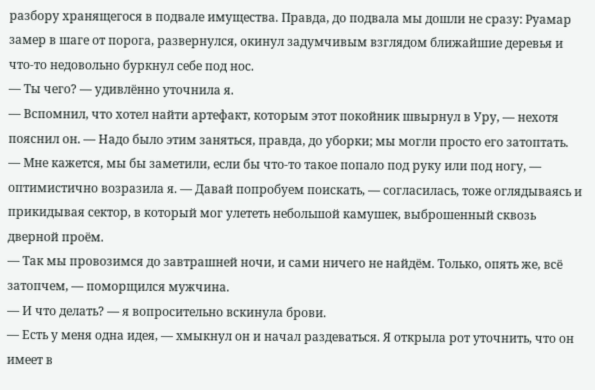разбору хранящегося в подвале имущества. Правда, до подвала мы дошли не сразу: Руамар замер в шаге от порога, развернулся, окинул задумчивым взглядом ближайшие деревья и что-то недовольно буркнул себе под нос.
— Ты чего? — удивлённо уточнила я.
— Вспомнил, что хотел найти артефакт, которым этот покойник швырнул в Уру, — нехотя пояснил он. — Надо было этим заняться, правда, до уборки; мы могли просто его затоптать.
— Мне кажется, мы бы заметили, если бы что-то такое попало под руку или под ногу, — оптимистично возразила я. — Давай попробуем поискать, — согласилась, тоже оглядываясь и прикидывая сектор, в который мог улететь небольшой камушек, выброшенный сквозь дверной проём.
— Так мы провозимся до завтрашней ночи, и сами ничего не найдём. Только, опять же, всё затопчем, — поморщился мужчина.
— И что делать? — я вопросительно вскинула брови.
— Есть у меня одна идея, — хмыкнул он и начал раздеваться. Я открыла рот уточнить, что он имеет в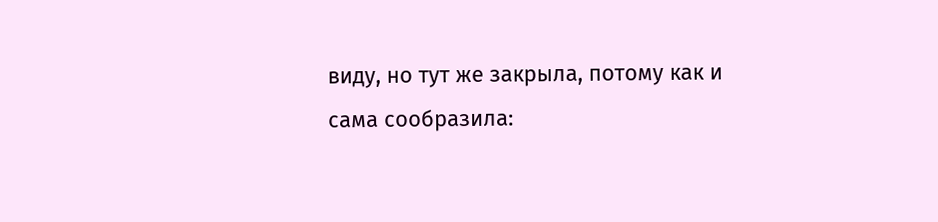виду, но тут же закрыла, потому как и сама сообразила: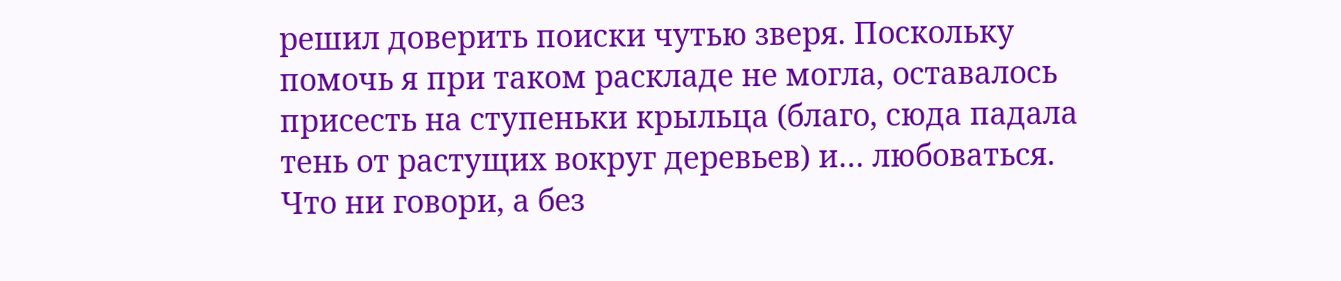решил доверить поиски чутью зверя. Поскольку помочь я при таком раскладе не могла, оставалось присесть на ступеньки крыльца (благо, сюда падала тень от растущих вокруг деревьев) и… любоваться. Что ни говори, а без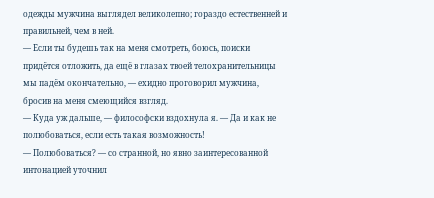одежды мужчина выглядел великолепно; гораздо естественней и правильней, чем в ней.
— Если ты будешь так на меня смотреть, боюсь, поиски придётся отложить, да ещё в глазах твоей телохранительницы мы падём окончательно, — ехидно проговорил мужчина, бросив на меня смеющийся взгляд.
— Куда уж дальше, — философски вздохнула я. — Да и как не полюбоваться, если есть такая возможность!
— Полюбоваться? — со странной, но явно заинтересованной интонацией уточнил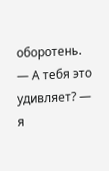оборотень.
— А тебя это удивляет? — я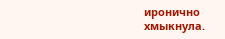иронично хмыкнула.